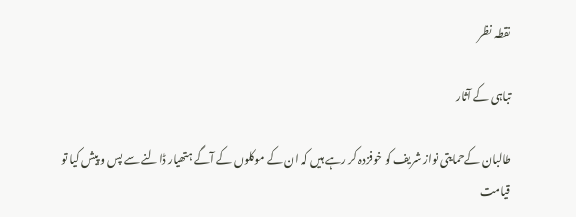نقطہ نظر

تباہی کے آثار

طالبان کےحمایتی نواز شریف کو خوفزدہ کر رہے ہیں کہ ان کے موکلوں کے آگے ہتھیار ڈالنے سے پس و پیش کیا تو قیامت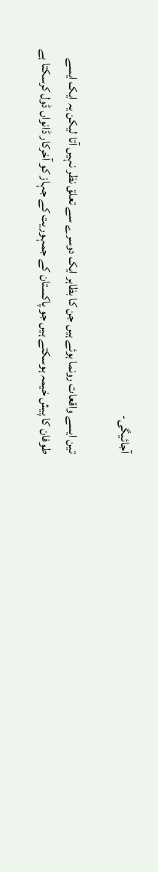آجائیگی-

تین ایسے واقعات رونما ہوئے ہیں جن کا بظاہر ایک دوسرے سے تعلق نظر نہیں آتا لیکن یہ ایک ایسے طوفان کا پیش خیمہ ہوسکتے ہیں جو پاکستان کے جمہوریت کے جہاز کو آخرکار ڈانواں ڈول کرسکتا ہے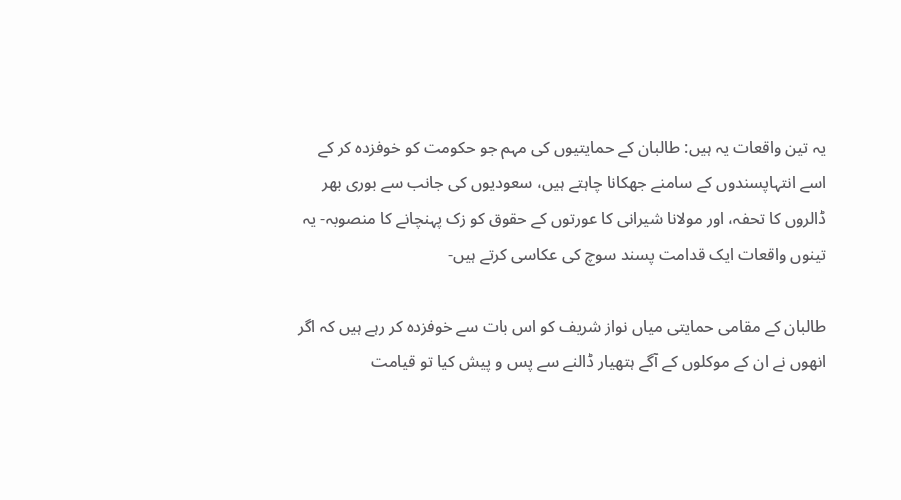یہ تین واقعات یہ ہیں: طالبان کے حمایتیوں کی مہم جو حکومت کو خوفزدہ کر کے اسے انتہاپسندوں کے سامنے جھکانا چاہتے ہیں، سعودیوں کی جانب سے بوری بھر ڈالروں کا تحفہ، اور مولانا شیرانی کا عورتوں کے حقوق کو زک پہنچانے کا منصوبہ- یہ تینوں واقعات ایک قدامت پسند سوچ کی عکاسی کرتے ہیں-

طالبان کے مقامی حمایتی میاں نواز شریف کو اس بات سے خوفزدہ کر رہے ہیں کہ اگر انھوں نے ان کے موکلوں کے آگے ہتھیار ڈالنے سے پس و پیش کیا تو قیامت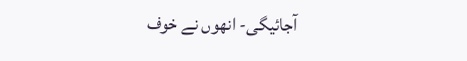آجائیگی- انھوں نے خوف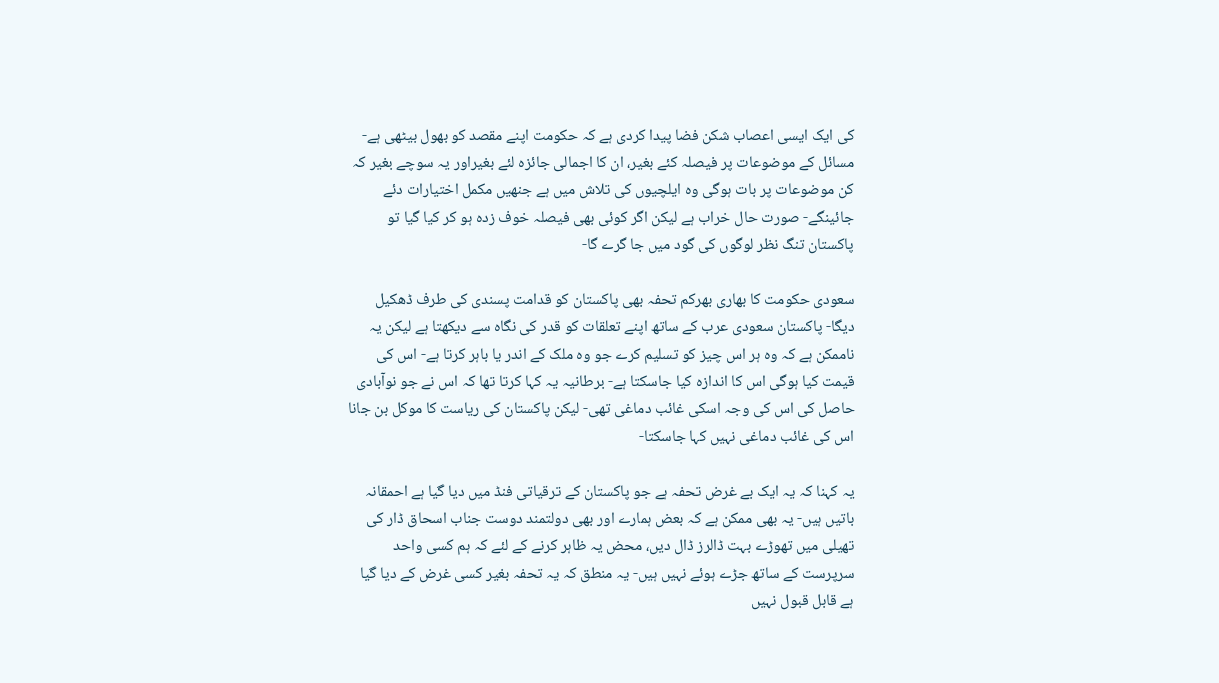کی ایک ایسی اعصاب شکن فضا پیدا کردی ہے کہ حکومت اپنے مقصد کو بھول بیٹھی ہے- مسائل کے موضوعات پر فیصلہ کئے بغیر، ان کا اجمالی جائزہ لئے بغیراور یہ سوچے بغیر کہ کن موضوعات پر بات ہوگی وہ ایلچیوں کی تلاش میں ہے جنھیں مکمل اختیارات دئے جائینگے- صورت حال خراب ہے لیکن اگر کوئی بھی فیصلہ خوف زدہ ہو کر کیا گیا تو پاکستان تنگ نظر لوگوں کی گود میں جا گرے گا-

سعودی حکومت کا بھاری بھرکم تحفہ بھی پاکستان کو قدامت پسندی کی طرف ڈھکیل دیگا- پاکستان سعودی عرب کے ساتھ اپنے تعلقات کو قدر کی نگاہ سے دیکھتا ہے لیکن یہ ناممکن ہے کہ وہ ہر اس چیز کو تسلیم کرے جو وہ ملک کے اندر یا باہر کرتا ہے- اس کی قیمت کیا ہوگی اس کا اندازہ کیا جاسکتا ہے- برطانیہ یہ کہا کرتا تھا کہ اس نے جو نوآبادی حاصل کی اس کی وجہ اسکی غائب دماغی تھی- لیکن پاکستان کی ریاست کا موکل بن جانا اس کی غائب دماغی نہیں کہا جاسکتا-

یہ کہنا کہ یہ ایک بے غرض تحفہ ہے جو پاکستان کے ترقیاتی فنڈ میں دیا گیا ہے احمقانہ باتیں ہیں- یہ بھی ممکن ہے کہ بعض ہمارے اور بھی دولتمند دوست جناب اسحاق ڈار کی تھیلی میں تھوڑے بہت ڈالرز ڈال دیں، محض یہ ظاہر کرنے کے لئے کہ ہم کسی واحد سرپرست کے ساتھ جڑے ہوئے نہیں ہیں- یہ منطق کہ یہ تحفہ بغیر کسی غرض کے دیا گیا ہے قابل قبول نہیں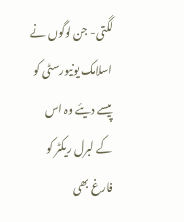لگتی- جن لوگوں نے اسلامک یونیورسٹی کو پیسے دیئے وہ اس کے لبرل ریکٹر کو فارغ بھی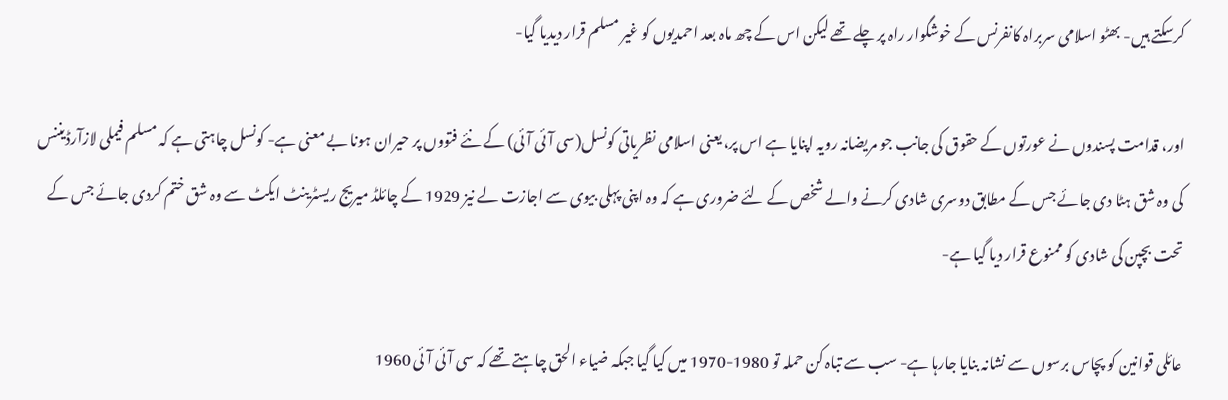کرسکتے ہیں- بھٹو اسلامی سربراہ کانفرنس کے خوشگوار راہ پر چلے تھے لیکن اس کے چھ ماہ بعد احمدیوں کو غیر مسلم قرار دیدیا گیا-

اور، قدامت پسندوں نے عورتوں کے حقوق کی جانب جو مریضانہ رویہ اپنایا ہے اس پر، یعنی اسلامی نظریاتی کونسل(سی آئی آئی) کے نئے فتووں پر حیران ہونا بے معنی ہے- کونسل چاہتی ہے کہ مسلم فیملی لازآرڈیننس کی وہ شق ہٹا دی جائے جس کے مطابق دوسری شادی کرنے والے شخص کے لئے ضروری ہے کہ وہ اپنی پہلی بیوی سے اجازت لے نیز 1929 کے چائلڈ میریج ریسٹرینٹ ایکٹ سے وہ شق ختم کردی جائے جس کے تحت بچپن کی شادی کو ممنوع قرار دیا گیا ہے-

عائلی قوانین کو پچاس برسوں سے نشانہ بنایا جارہا ہے- سب سے تباہ کن حملہ تو 1980-1970 میں کیا گیا جبکہ ضیاء الحق چاہتے تھے کہ سی آئی آئی 1960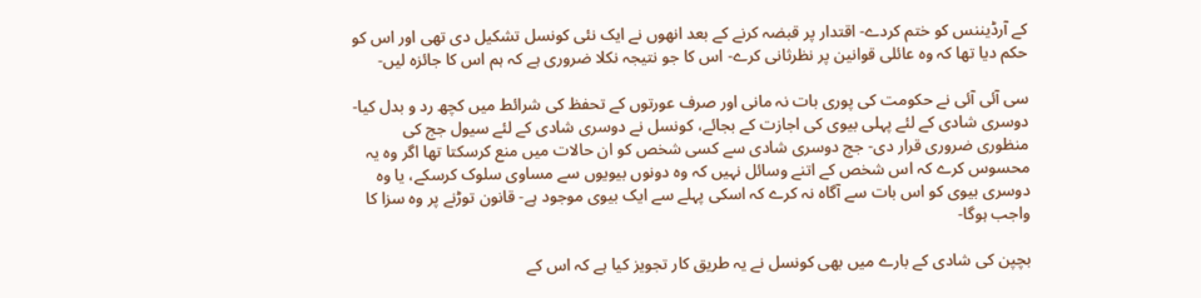کے آرڈیننس کو ختم کردے- اقتدار پر قبضہ کرنے کے بعد انھوں نے ایک نئی کونسل تشکیل دی تھی اور اس کو حکم دیا تھا کہ وہ عائلی قوانین پر نظرثانی کرے- اس کا جو نتیجہ نکلا ضروری ہے کہ ہم اس کا جائزہ لیں-

سی آئی آئی نے حکومت کی پوری بات نہ مانی اور صرف عورتوں کے تحفظ کی شرائط میں کچھ رد و بدل کیا- دوسری شادی کے لئے پہلی بیوی کی اجازت کے بجائے، کونسل نے دوسری شادی کے لئے سیول جج کی منظوری ضروری قرار دی- جج دوسری شادی سے کسی شخص کو ان حالات میں منع کرسکتا تھا اگر وہ یہ محسوس کرے کہ اس شخص کے اتنے وسائل نہیں کہ وہ دونوں بیویوں سے مساوی سلوک کرسکے، یا وہ دوسری بیوی کو اس بات سے آگاہ نہ کرے کہ اسکی پہلے سے ایک بیوی موجود ہے- قانون توڑنے پر وہ سزا کا واجب ہوگا-

بچپن کی شادی کے بارے میں بھی کونسل نے یہ طریق کار تجویز کیا ہے کہ اس کے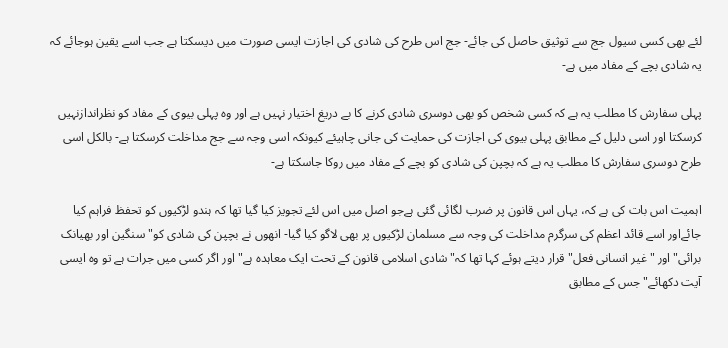لئے بھی کسی سیول جج سے توثیق حاصل کی جائے- جج اس طرح کی شادی کی اجازت ایسی صورت میں دیسکتا ہے جب اسے یقین ہوجائے کہ یہ شادی بچے کے مفاد میں ہے-

پہلی سفارش کا مطلب یہ ہے کہ کسی شخص کو بھی دوسری شادی کرنے کا بے دریغ اختیار نہیں ہے اور وہ پہلی بیوی کے مفاد کو نظراندازنہیں کرسکتا اور اسی دلیل کے مطابق پہلی بیوی کی اجازت کی حمایت کی جانی چاہیئے کیونکہ اسی وجہ سے جج مداخلت کرسکتا ہے- بالکل اسی طرح دوسری سفارش کا مطلب یہ ہے کہ بچپن کی شادی کو بچے کے مفاد میں روکا جاسکتا ہے-

اہمیت اس بات کی ہے کہ، یہاں اس قانون پر ضرب لگائی گئی ہےجو اصل میں اس لئے تجویز کیا گیا تھا کہ ہندو لڑکیوں کو تحفظ فراہم کیا جائےاور اسے قائد اعظم کی سرگرم مداخلت کی وجہ سے مسلمان لڑکیوں پر بھی لاگو کیا گیا- انھوں نے بچپن کی شادی کو"سنگین اور بھیانک برائی"اور "غیر انسانی فعل" قرار دیتے ہوئے کہا تھا کہ"شادی اسلامی قانون کے تحت ایک معاہدہ ہے" اور اگر کسی میں جرات ہے تو وہ ایسی آیت دکھائے"جس کے مطابق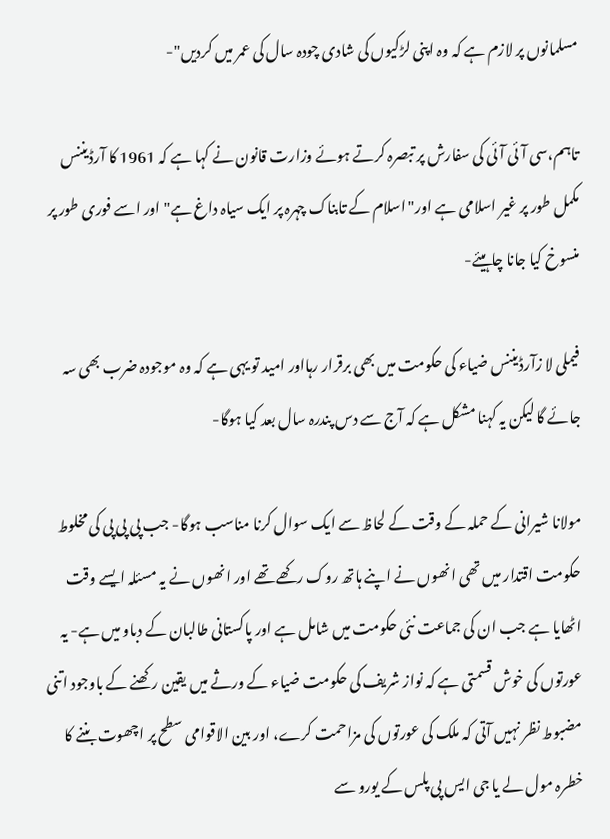مسلمانوں پر لازم ہے کہ وہ اپنی لڑکیوں کی شادی چودہ سال کی عمر میں کردیں"-

تاہم،سی آئی آئی کی سفارش پر تبصرہ کرتے ہوئے وزارت قانون نے کہا ہے کہ 1961 کا آرڈیننس مکمل طور پر غیر اسلامی ہے اور"اسلام کے تابناک چہرہ پر ایک سیاہ داغ ہے" اور اسے فوری طور پر منسوخ کیا جانا چاہیئے-

فیملی لا زآرڈیننس ضیاء کی حکومت میں بھی برقرار رہااور امید تو یہی ہے کہ وہ موجودہ ضرب بھی سہ جائے گا لیکن یہ کہنا مشکل ہے کہ آج سے دس پندرہ سال بعد کیا ہوگا-

مولانا شیرانی کے حملہ کے وقت کے لحاظ سے ایک سوال کرنا مناسب ہوگا- جب پی پی پی کی مخلوط حکومت اقتدار میں تھی انھوں نے اپنے ہاتھ روک رکھے تھے اور انھوں نے یہ مسئلہ ایسے وقت اٹھایا ہے جب ان کی جماعت نئی حکومت میں شامل ہے اور پاکستانی طالبان کے دباو میں ہے- یہ عورتوں کی خوش قسمتی ہے کہ نواز شریف کی حکومت ضیاء کے ورثے میں یقین رکھنے کے باوجود اتنی مضبوط نظر نہیں آتی کہ ملک کی عورتوں کی مزاحمت کرے، اور بین الاقوامی سطح پر اچھوت بننے کا خطرہ مول لے یا جی ایس پی پلس کے یورو سے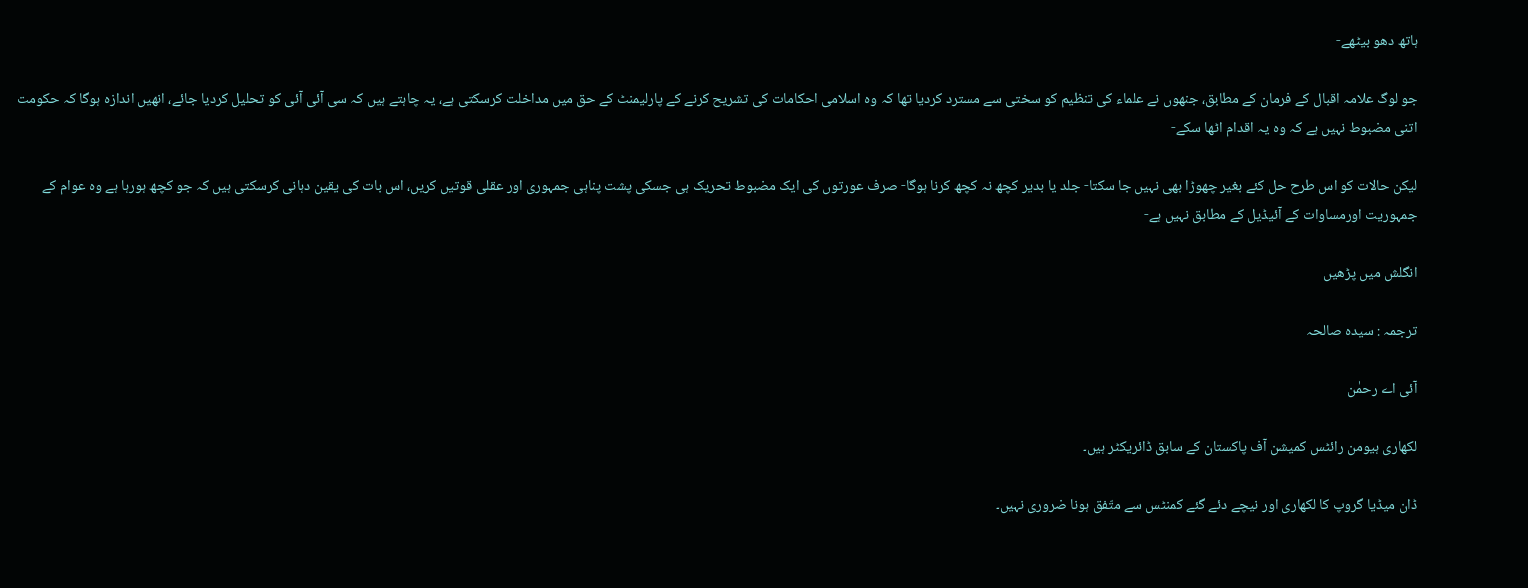ہاتھ دھو بیٹھے-

جو لوگ علامہ اقبال کے فرمان کے مطابق، جنھوں نے علماء کی تنظیم کو سختی سے مسترد کردیا تھا کہ وہ اسلامی احکامات کی تشریح کرنے کے پارلیمنٹ کے حق میں مداخلت کرسکتی ہے، یہ چاہتے ہیں کہ سی آئی آئی کو تحلیل کردیا جائے، انھیں اندازہ ہوگا کہ حکومت اتنی مضبوط نہیں ہے کہ وہ یہ اقدام اٹھا سکے-

لیکن حالات کو اس طرح حل کئے بغیر چھوڑا بھی نہیں جا سکتا- جلد یا بدیر کچھ نہ کچھ کرنا ہوگا- صرف عورتوں کی ایک مضبوط تحریک ہی جسکی پشت پناہی جمہوری اور عقلی قوتیں کریں، اس بات کی یقین دہانی کرسکتی ہیں کہ جو کچھ ہورہا ہے وہ عوام کے جمہوریت اورمساوات کے آئیڈیل کے مطابق نہیں ہے-

انگلش میں پڑھیں

ترجمہ : سیدہ صالحہ

آئی اے رحمٰن

لکھاری ہیومن رائٹس کمیشن آف پاکستان کے سابق ڈائریکٹر ہیں۔

ڈان میڈیا گروپ کا لکھاری اور نیچے دئے گئے کمنٹس سے متّفق ہونا ضروری نہیں۔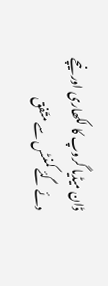ڈان میڈیا گروپ کا لکھاری اور نیچے دئے گئے کمنٹس سے متّفق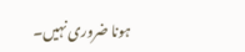ہونا ضروری نہیں۔